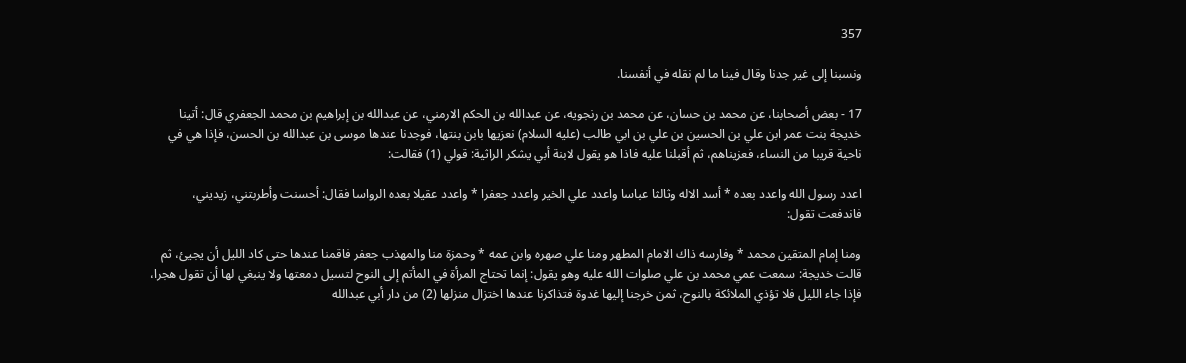357

ونسبنا إلى غير جدنا وقال فينا ما لم نقله في أنفسنا.

17 - بعض أصحابنا، عن محمد بن حسان، عن محمد بن رنجويه، عن عبدالله بن الحكم الارمني، عن عبدالله بن إبراهيم بن محمد الجعفري قال: أتينا خديجة بنت عمر ابن علي بن الحسين بن علي بن ابي طالب (عليه السلام) نعزيها بابن بنتها، فوجدنا عندها موسى بن عبدالله بن الحسن، فإذا هي في ناحية قريبا من النساء، فعزيناهم، ثم أقبلنا عليه فاذا هو يقول لابنة أبي يشكر الراثية: قولي (1) فقالت:

اعدد رسول الله واعدد بعده * أسد الاله وثالثا عباسا واعدد علي الخير واعدد جعفرا * واعدد عقيلا بعده الرواسا فقال: أحسنت وأطربتني، زيديني، فاندفعت تقول:

ومنا إمام المتقين محمد * وفارسه ذاك الامام المطهر ومنا علي صهره وابن عمه * وحمزة منا والمهذب جعفر فاقمنا عندها حتى كاد الليل أن يجيئ، ثم قالت خديجة: سمعت عمي محمد بن علي صلوات الله عليه وهو يقول: إنما تحتاج المرأة في المأتم إلى النوح لتسيل دمعتها ولا ينبغي لها أن تقول هجرا، فإذا جاء الليل فلا تؤذي الملائكة بالنوح، ثمن خرجنا إليها غدوة فتذاكرنا عندها اختزال منزلها (2) من دار أبي عبدالله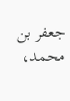جعفر بن محمد،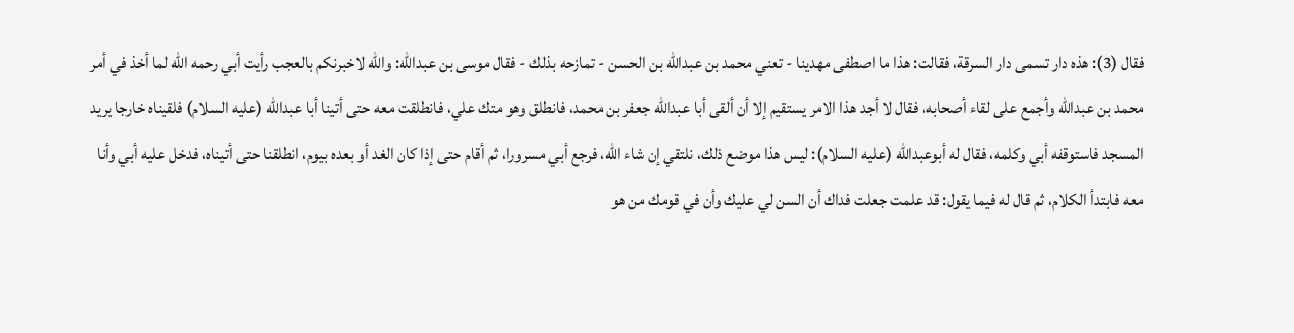فقال (3): هذه دار تسمى دار السرقة، فقالت: هذا ما اصطفى مهدينا - تعني محمد بن عبدالله بن الحسن - تمازحه بذلك - فقال موسى بن عبدالله: والله لاخبرنكم بالعجب رأيت أبي رحمه الله لما أخذ في أمر محمد بن عبدالله وأجمع على لقاء أصحابه، فقال لا أجد هذا الامر يستقيم إلا أن ألقى أبا عبدالله جعفر بن محمد، فانطلق وهو متك علي، فانطلقت معه حتى أتينا أبا عبدالله (عليه السلام) فلقيناه خارجا يريد المسجد فاستوقفه أبي وكلمه، فقال له أبوعبدالله (عليه السلام): ليس هذا موضع ذلك، نلتقي إن شاء الله، فرجع أبي مسرورا، ثم أقام حتى إذا كان الغد أو بعده بيوم، انطلقنا حتى أتيناه، فدخل عليه أبي وأنا معه فابتدأ الكلام، ثم قال له فيما يقول: قد علمت جعلت فداك أن السن لي عليك وأن في قومك من هو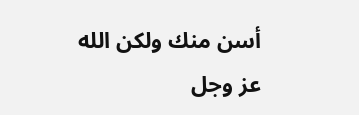أسن منك ولكن الله عز وجل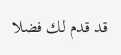قد قدم لك فضلا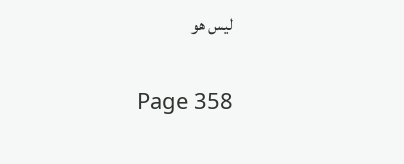ليس هو

Page 358